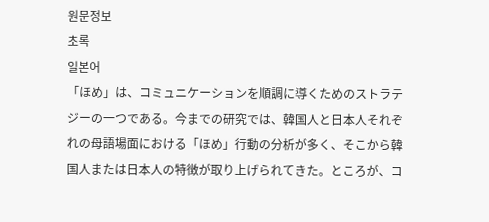원문정보
초록
일본어
「ほめ」は、コミュニケーションを順調に導くためのストラテジーの一つである。今までの研究では、韓国人と日本人それぞれの母語場面における「ほめ」行動の分析が多く、そこから韓国人または日本人の特徴が取り上げられてきた。ところが、コ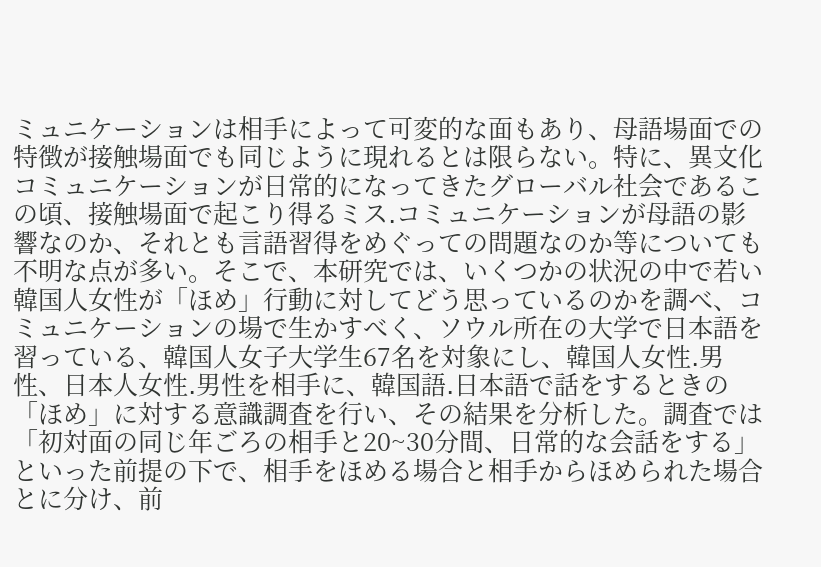ミュニケーションは相手によって可変的な面もあり、母語場面での特徴が接触場面でも同じように現れるとは限らない。特に、異文化コミュニケーションが日常的になってきたグローバル社会であるこの頃、接触場面で起こり得るミス․コミュニケーションが母語の影響なのか、それとも言語習得をめぐっての問題なのか等についても不明な点が多い。そこで、本研究では、いくつかの状況の中で若い韓国人女性が「ほめ」行動に対してどう思っているのかを調べ、コミュニケーションの場で生かすべく、ソウル所在の大学で日本語を習っている、韓国人女子大学生67名を対象にし、韓国人女性․男性、日本人女性․男性を相手に、韓国語․日本語で話をするときの「ほめ」に対する意識調査を行い、その結果を分析した。調査では「初対面の同じ年ごろの相手と20~30分間、日常的な会話をする」といった前提の下で、相手をほめる場合と相手からほめられた場合とに分け、前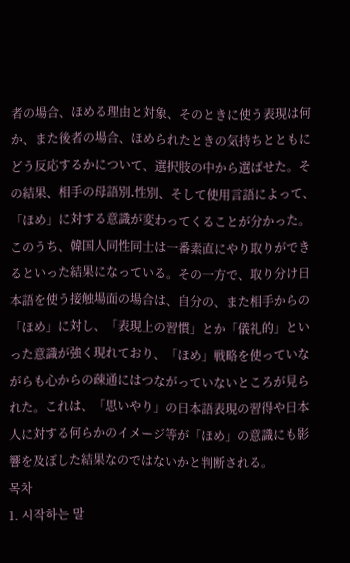者の場合、ほめる理由と対象、そのときに使う表現は何か、また後者の場合、ほめられたときの気持ちとともにどう反応するかについて、選択肢の中から選ばせた。その結果、相手の母語別․性別、そして使用言語によって、「ほめ」に対する意識が変わってくることが分かった。このうち、韓国人同性同士は一番素直にやり取りができるといった結果になっている。その一方で、取り分け日本語を使う接触場面の場合は、自分の、また相手からの「ほめ」に対し、「表現上の習慣」とか「儀礼的」といった意識が強く現れており、「ほめ」戦略を使っていながらも心からの疎通にはつながっていないところが見られた。これは、「思いやり」の日本語表現の習得や日本人に対する何らかのイメージ等が「ほめ」の意識にも影響を及ぼした結果なのではないかと判断される。
목차
1. 시작하는 말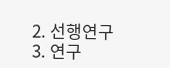2. 선행연구
3. 연구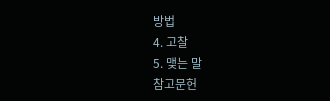방법
4. 고찰
5. 맺는 말
참고문헌